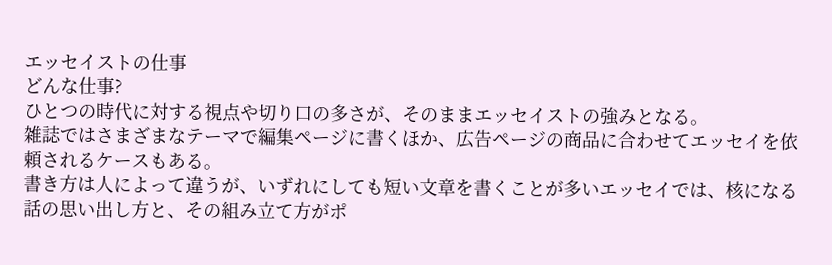エッセイストの仕事
どんな仕事?
ひとつの時代に対する視点や切り口の多さが、そのままエッセイストの強みとなる。
雑誌ではさまざまなテーマで編集ページに書くほか、広告ページの商品に合わせてエッセイを依頼されるケースもある。
書き方は人によって違うが、いずれにしても短い文章を書くことが多いエッセイでは、核になる話の思い出し方と、その組み立て方がポ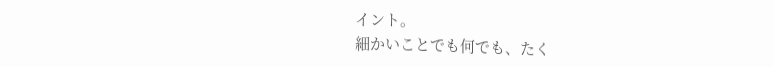イント。
細かいことでも何でも、たく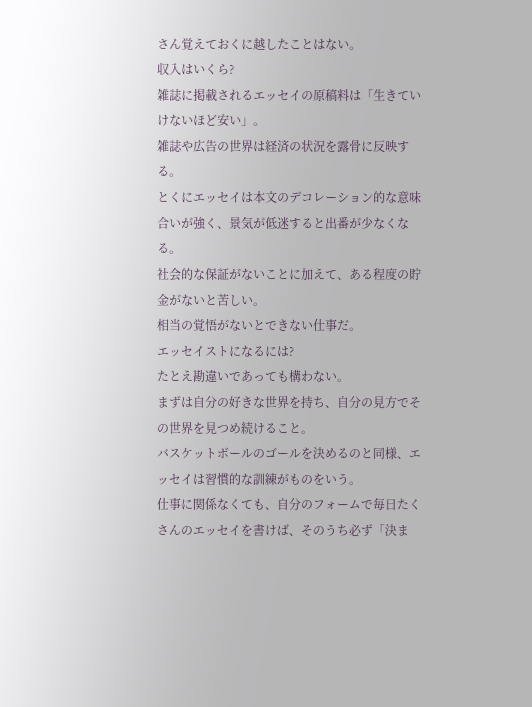さん覚えておくに越したことはない。
収入はいくら?
雑誌に掲載されるエッセイの原稿料は「生きていけないほど安い」。
雑誌や広告の世界は経済の状況を露骨に反映する。
とくにエッセイは本文のデコレーション的な意味合いが強く、景気が低迷すると出番が少なくなる。
社会的な保証がないことに加えて、ある程度の貯金がないと苦しい。
相当の覚悟がないとできない仕事だ。
エッセイストになるには?
たとえ勘違いであっても構わない。
まずは自分の好きな世界を持ち、自分の見方でその世界を見つめ続けること。
バスケットボールのゴールを決めるのと同様、エッセイは習慣的な訓練がものをいう。
仕事に関係なくても、自分のフォームで毎日たくさんのエッセイを書けば、そのうち必ず「決ま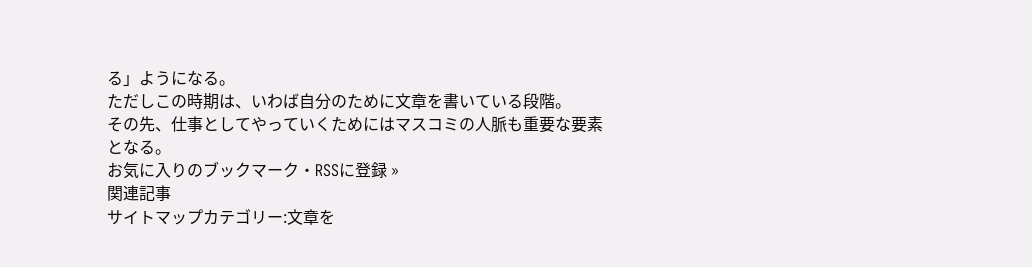る」ようになる。
ただしこの時期は、いわば自分のために文章を書いている段階。
その先、仕事としてやっていくためにはマスコミの人脈も重要な要素となる。
お気に入りのブックマーク・RSSに登録 »
関連記事
サイトマップカテゴリー:文章を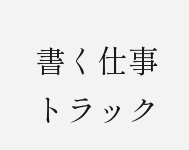書く仕事
トラック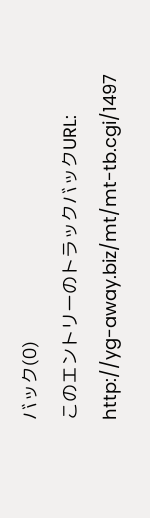バック(0)
このエントリーのトラックバックURL:
http://yg-away.biz/mt/mt-tb.cgi/1497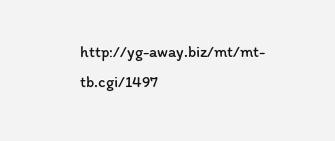http://yg-away.biz/mt/mt-tb.cgi/1497